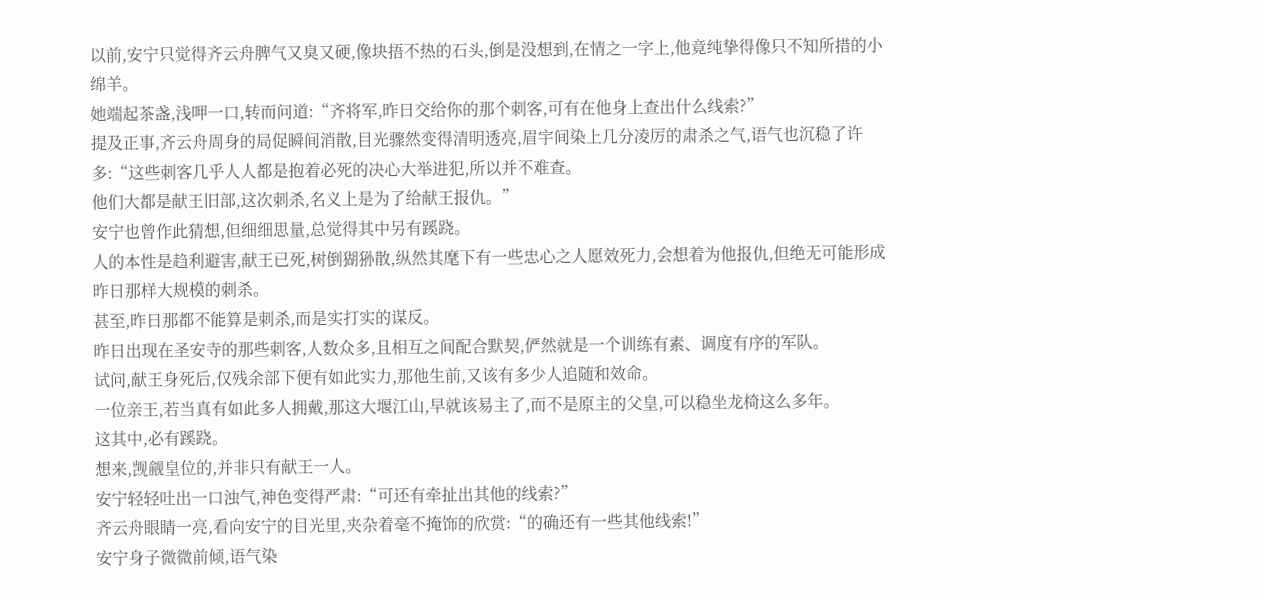以前,安宁只觉得齐云舟脾气又臭又硬,像块捂不热的石头,倒是没想到,在情之一字上,他竟纯挚得像只不知所措的小绵羊。
她端起茶盏,浅呷一口,转而问道:“齐将军,昨日交给你的那个刺客,可有在他身上查出什么线索?”
提及正事,齐云舟周身的局促瞬间消散,目光骤然变得清明透亮,眉宇间染上几分凌厉的肃杀之气,语气也沉稳了许多:“这些刺客几乎人人都是抱着必死的决心大举进犯,所以并不难查。
他们大都是献王旧部,这次刺杀,名义上是为了给献王报仇。”
安宁也曾作此猜想,但细细思量,总觉得其中另有蹊跷。
人的本性是趋利避害,献王已死,树倒猢狲散,纵然其麾下有一些忠心之人愿效死力,会想着为他报仇,但绝无可能形成昨日那样大规模的刺杀。
甚至,昨日那都不能算是刺杀,而是实打实的谋反。
昨日出现在圣安寺的那些刺客,人数众多,且相互之间配合默契,俨然就是一个训练有素、调度有序的军队。
试问,献王身死后,仅残余部下便有如此实力,那他生前,又该有多少人追随和效命。
一位亲王,若当真有如此多人拥戴,那这大堰江山,早就该易主了,而不是原主的父皇,可以稳坐龙椅这么多年。
这其中,必有蹊跷。
想来,觊觎皇位的,并非只有献王一人。
安宁轻轻吐出一口浊气,神色变得严肃:“可还有牵扯出其他的线索?”
齐云舟眼睛一亮,看向安宁的目光里,夹杂着毫不掩饰的欣赏:“的确还有一些其他线索!”
安宁身子微微前倾,语气染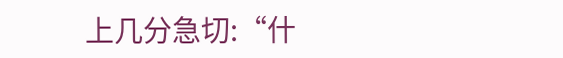上几分急切:“什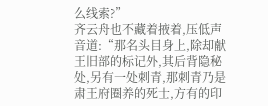么线索?”
齐云舟也不藏着掖着,压低声音道:“那名头目身上,除却献王旧部的标记外,其后背隐秘处,另有一处刺青,那刺青乃是肃王府圈养的死士,方有的印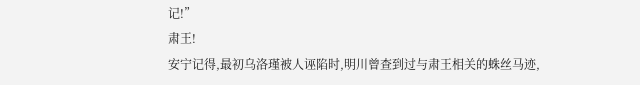记!”
肃王!
安宁记得,最初乌洛瑾被人诬陷时,明川曾查到过与肃王相关的蛛丝马迹,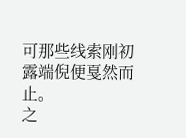可那些线索刚初露端倪便戛然而止。
之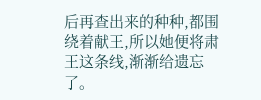后再查出来的种种,都围绕着献王,所以她便将肃王这条线,渐渐给遗忘了。